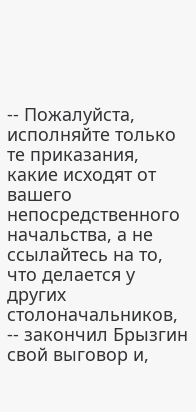-- Пожалуйста, исполняйте только те приказания, какие исходят от вашего непосредственного начальства, а не ссылайтесь на то, что делается у других столоначальников, -- закончил Брызгин свой выговор и,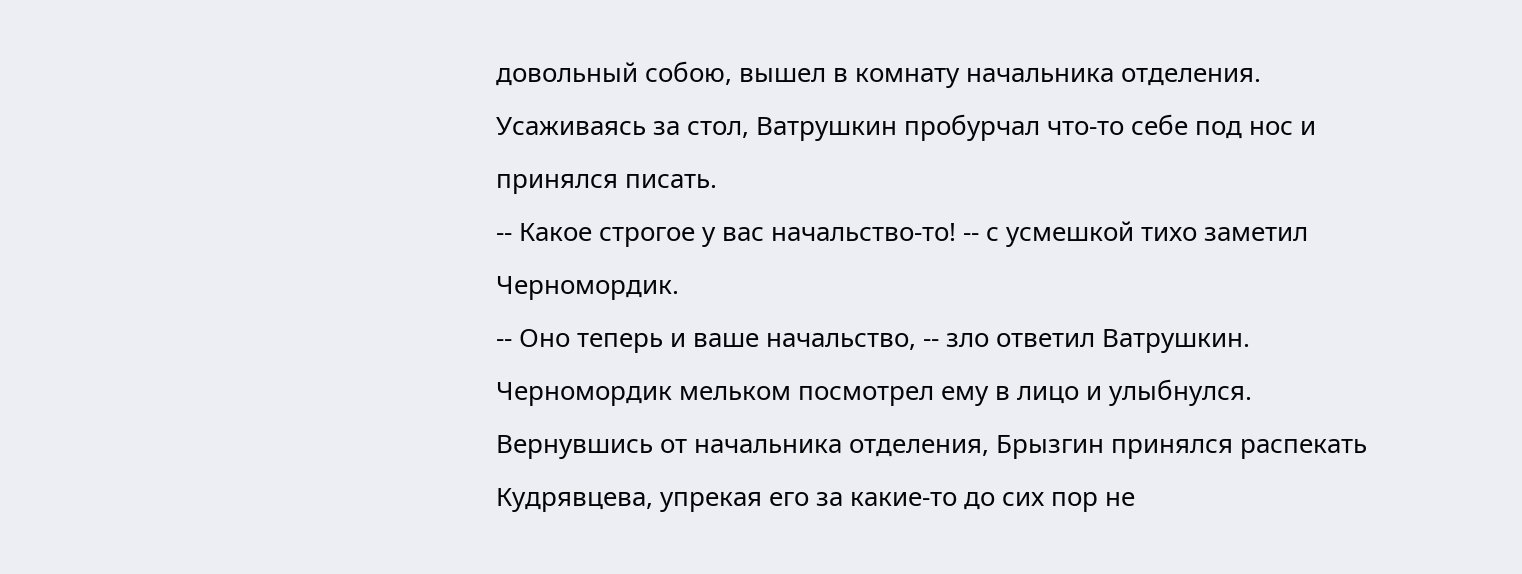довольный собою, вышел в комнату начальника отделения.
Усаживаясь за стол, Ватрушкин пробурчал что-то себе под нос и принялся писать.
-- Какое строгое у вас начальство-то! -- с усмешкой тихо заметил Черномордик.
-- Оно теперь и ваше начальство, -- зло ответил Ватрушкин.
Черномордик мельком посмотрел ему в лицо и улыбнулся.
Вернувшись от начальника отделения, Брызгин принялся распекать Кудрявцева, упрекая его за какие-то до сих пор не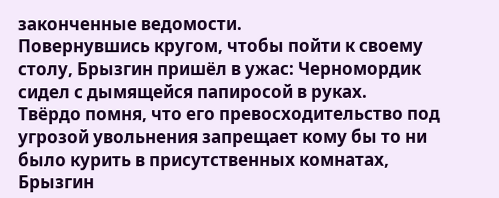законченные ведомости.
Повернувшись кругом, чтобы пойти к своему столу, Брызгин пришёл в ужас: Черномордик сидел с дымящейся папиросой в руках.
Твёрдо помня, что его превосходительство под угрозой увольнения запрещает кому бы то ни было курить в присутственных комнатах, Брызгин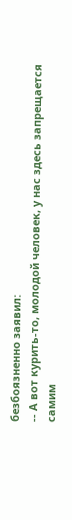безбоязненно заявил:
-- А вот курить-то, молодой человек, у нас здесь запрещается самим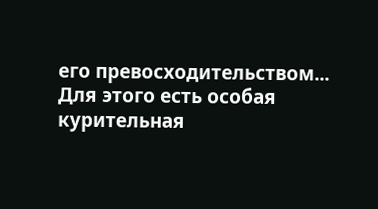его превосходительством... Для этого есть особая курительная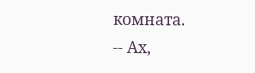комната.
-- Ах,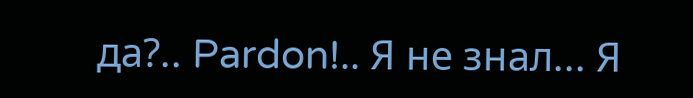да?.. Pardon!.. Я не знал... Я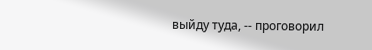выйду туда, -- проговорил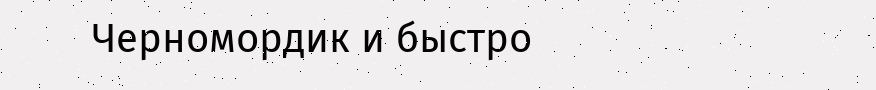Черномордик и быстро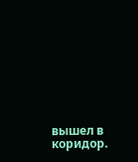вышел в коридор.